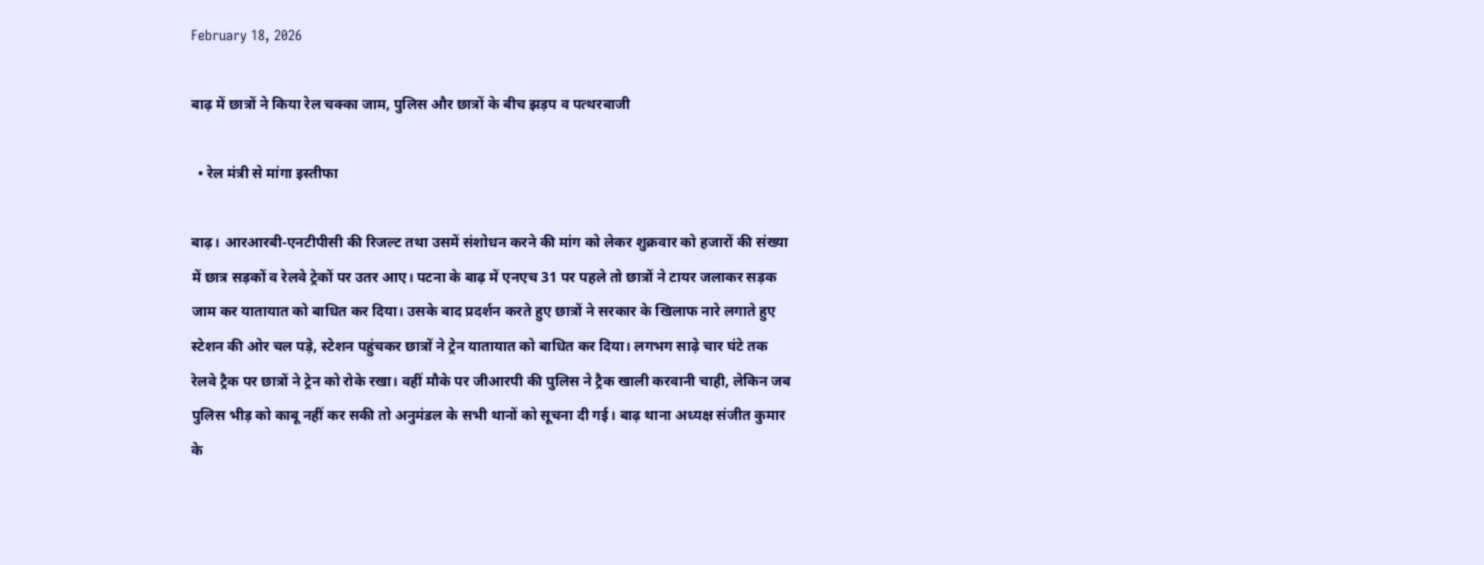February 18, 2026

बाढ़ में छात्रों ने किया रेल चक्का जाम, पुलिस और छात्रों के बीच झड़प व पत्थरबाजी

  • रेल मंत्री से मांगा इस्तीफा

बाढ़। आरआरबी-एनटीपीसी की रिजल्ट तथा उसमें संशोधन करने की मांग को लेकर शुक्रवार को हजारों की संख्या में छात्र सड़कों व रेलवे ट्रेकों पर उतर आए। पटना के बाढ़ में एनएच 31 पर पहले तो छात्रों ने टायर जलाकर सड़क जाम कर यातायात को बाधित कर दिया। उसके बाद प्रदर्शन करते हुए छात्रों ने सरकार के खिलाफ नारे लगाते हुए स्टेशन की ओर चल पड़े, स्टेशन पहुंचकर छात्रों ने ट्रेन यातायात को बाधित कर दिया। लगभग साढ़े चार घंटे तक रेलवे ट्रैक पर छात्रों ने ट्रेन को रोके रखा। वहीं मौके पर जीआरपी की पुलिस ने ट्रैक खाली करवानी चाही, लेकिन जब पुलिस भीड़ को काबू नहीं कर सकी तो अनुमंडल के सभी थानों को सूचना दी गई। बाढ़ थाना अध्यक्ष संजीत कुमार के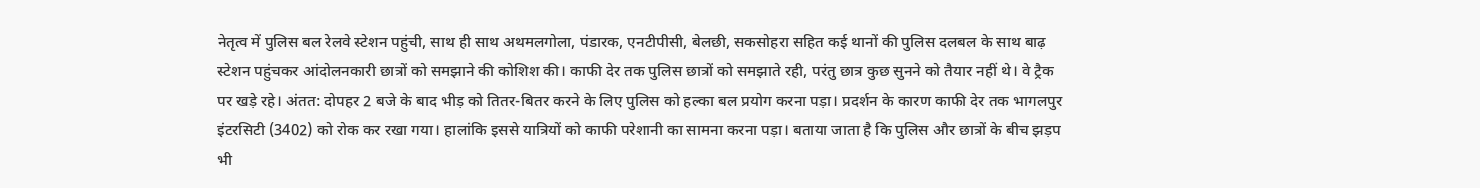नेतृत्व में पुलिस बल रेलवे स्टेशन पहुंची, साथ ही साथ अथमलगोला, पंडारक, एनटीपीसी, बेलछी, सकसोहरा सहित कई थानों की पुलिस दलबल के साथ बाढ़ स्टेशन पहुंचकर आंदोलनकारी छात्रों को समझाने की कोशिश की। काफी देर तक पुलिस छात्रों को समझाते रही, परंतु छात्र कुछ सुनने को तैयार नहीं थे। वे ट्रैक पर खड़े रहे। अंतत: दोपहर 2 बजे के बाद भीड़ को तितर-बितर करने के लिए पुलिस को हल्का बल प्रयोग करना पड़ा। प्रदर्शन के कारण काफी देर तक भागलपुर इंटरसिटी (3402) को रोक कर रखा गया। हालांकि इससे यात्रियों को काफी परेशानी का सामना करना पड़ा। बताया जाता है कि पुलिस और छात्रों के बीच झड़प भी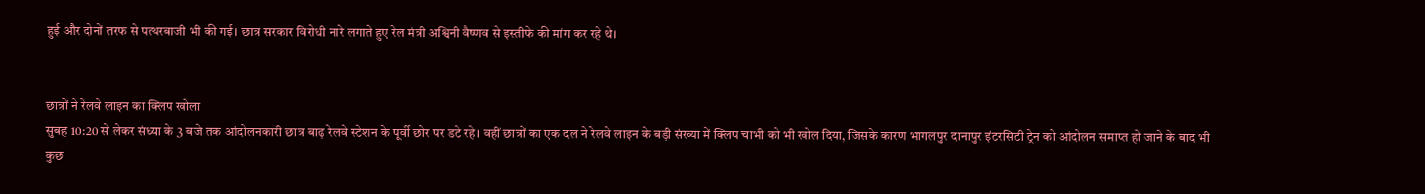हुई और दोनों तरफ से पत्थरबाजी भी की गई। छात्र सरकार विरोधी नारे लगाते हुए रेल मंत्री अश्विनी वैष्णव से इस्तीफे की मांग कर रहे थे।


छात्रों ने रेलवे लाइन का क्लिप खोला
सुबह 10:20 से लेकर संध्या के 3 बजे तक आंदोलनकारी छात्र बाढ़ रेलवे स्टेशन के पूर्वी छोर पर डटे रहे। वहीं छात्रों का एक दल ने रेलवे लाइन के बड़ी संख्या में क्लिप चाभी को भी खोल दिया, जिसके कारण भागलपुर दानापुर इंटरसिटी ट्रेन को आंदोलन समाप्त हो जाने के बाद भी कुछ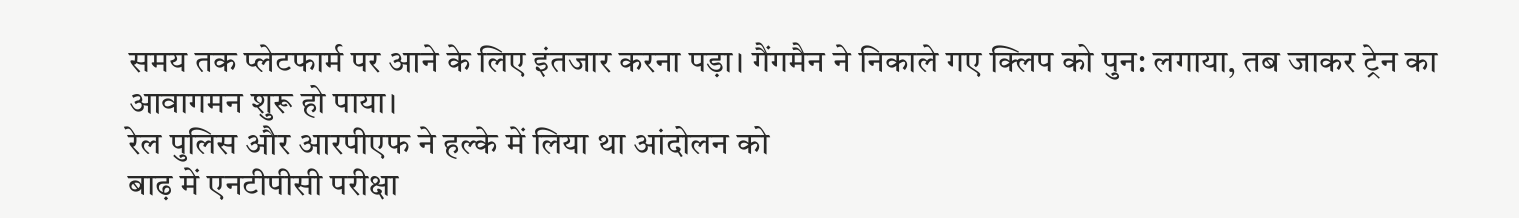समय तक प्लेटफार्म पर आने के लिए इंतजार करना पड़ा। गैंगमैन ने निकाले गए क्लिप को पुन: लगाया, तब जाकर ट्रेन का आवागमन शुरू हो पाया।
रेल पुलिस और आरपीएफ ने हल्के में लिया था आंदोलन को
बाढ़ में एनटीपीसी परीक्षा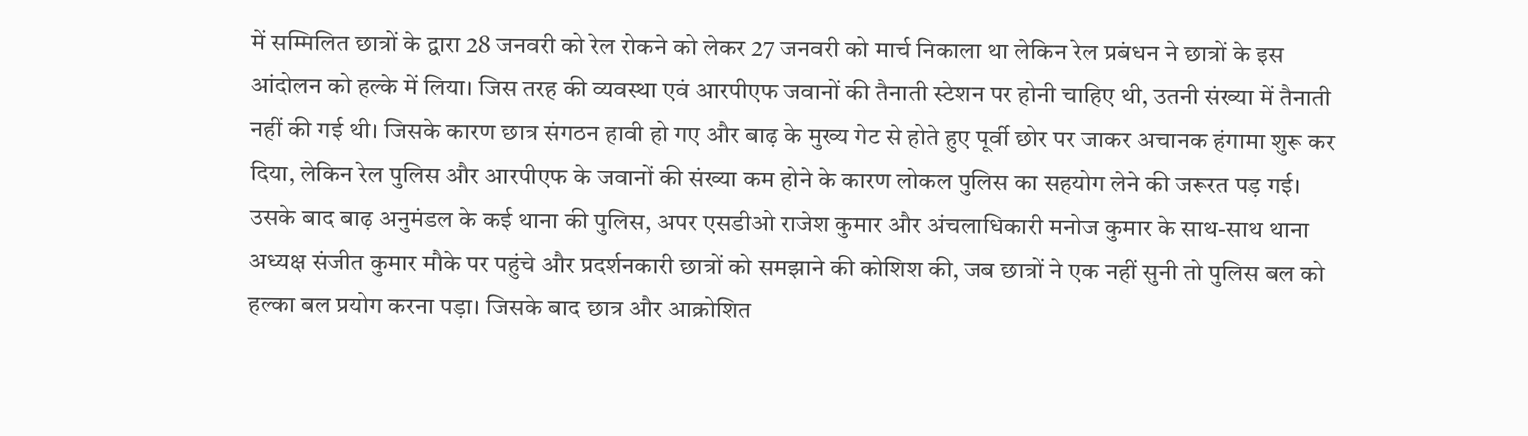में सम्मिलित छात्रों के द्वारा 28 जनवरी को रेल रोकने को लेकर 27 जनवरी को मार्च निकाला था लेकिन रेल प्रबंधन ने छात्रों के इस आंदोलन को हल्के में लिया। जिस तरह की व्यवस्था एवं आरपीएफ जवानों की तैनाती स्टेशन पर होनी चाहिए थी, उतनी संख्या में तैनाती नहीं की गई थी। जिसके कारण छात्र संगठन हावी हो गए और बाढ़ के मुख्य गेट से होते हुए पूर्वी छोर पर जाकर अचानक हंगामा शुरू कर दिया, लेकिन रेल पुलिस और आरपीएफ के जवानों की संख्या कम होने के कारण लोकल पुलिस का सहयोग लेने की जरूरत पड़ गई। उसके बाद बाढ़ अनुमंडल के कई थाना की पुलिस, अपर एसडीओ राजेश कुमार और अंचलाधिकारी मनोज कुमार के साथ-साथ थाना अध्यक्ष संजीत कुमार मौके पर पहुंचे और प्रदर्शनकारी छात्रों को समझाने की कोशिश की, जब छात्रों ने एक नहीं सुनी तो पुलिस बल को हल्का बल प्रयोग करना पड़ा। जिसके बाद छात्र और आक्रोशित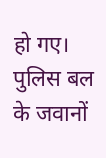हो गए। पुलिस बल के जवानों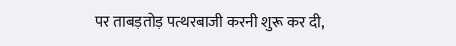पर ताबड़तोड़ पत्थरबाजी करनी शुरू कर दी,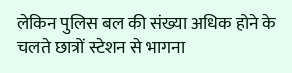लेकिन पुलिस बल की संख्या अधिक होने के चलते छात्रों स्टेशन से भागना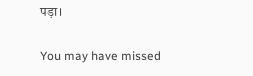पड़ा।

You may have missed